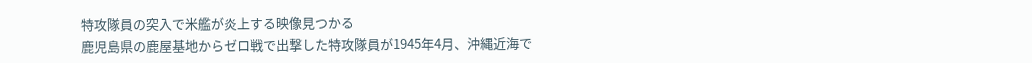特攻隊員の突入で米艦が炎上する映像見つかる
鹿児島県の鹿屋基地からゼロ戦で出撃した特攻隊員が1945年4月、沖縄近海で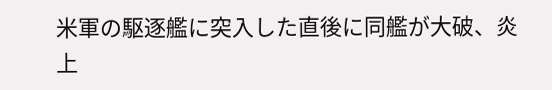米軍の駆逐艦に突入した直後に同艦が大破、炎上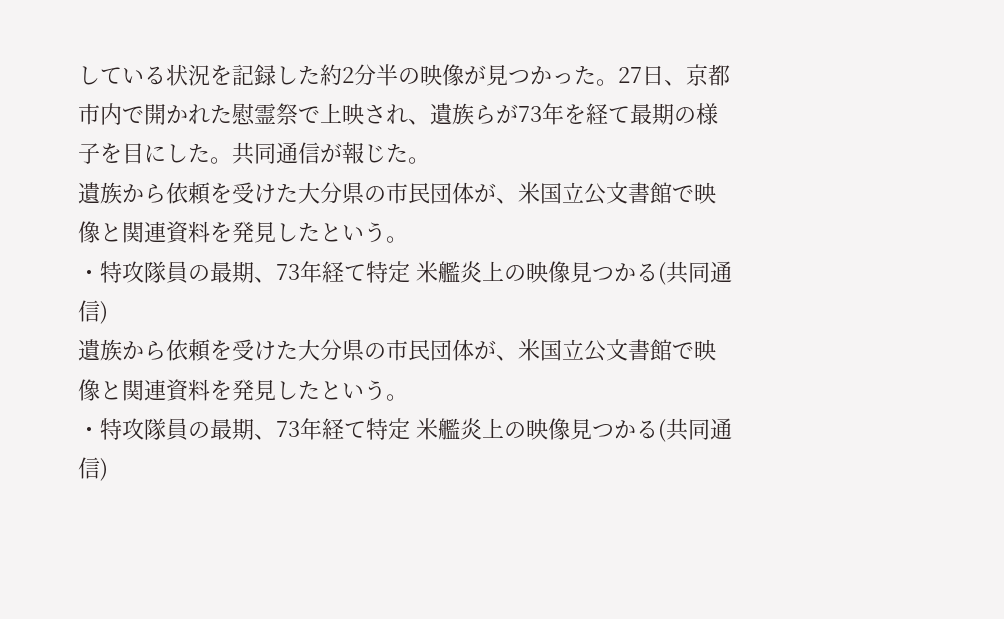している状況を記録した約2分半の映像が見つかった。27日、京都市内で開かれた慰霊祭で上映され、遺族らが73年を経て最期の様子を目にした。共同通信が報じた。
遺族から依頼を受けた大分県の市民団体が、米国立公文書館で映像と関連資料を発見したという。
・特攻隊員の最期、73年経て特定 米艦炎上の映像見つかる(共同通信)
遺族から依頼を受けた大分県の市民団体が、米国立公文書館で映像と関連資料を発見したという。
・特攻隊員の最期、73年経て特定 米艦炎上の映像見つかる(共同通信)